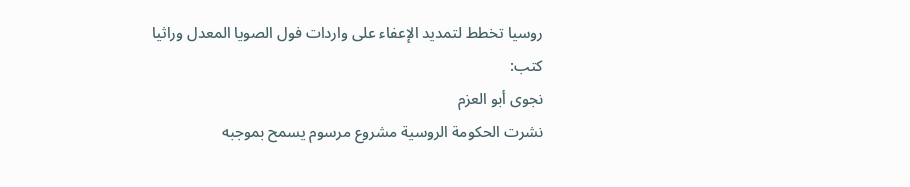روسيا تخطط لتمديد الإعفاء على واردات فول الصويا المعدل وراثيا
كتب:
نجوى أبو العزم
نشرت الحكومة الروسية مشروع مرسوم يسمح بموجبه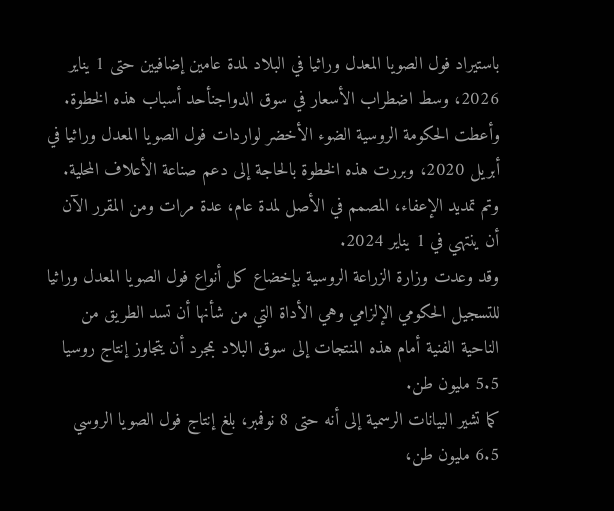باستيراد فول الصويا المعدل وراثيا في البلاد لمدة عامين إضافيين حتى 1 يناير 2026، وسط اضطراب الأسعار في سوق الدواجنأحد أسباب هذه الخطوة.
وأعطت الحكومة الروسية الضوء الأخضر لواردات فول الصويا المعدل وراثيا في أبريل 2020، وبررت هذه الخطوة بالحاجة إلى دعم صناعة الأعلاف المحلية.
وتم تمديد الإعفاء، المصمم في الأصل لمدة عام، عدة مرات ومن المقرر الآن أن ينتهي في 1 يناير 2024.
وقد وعدت وزارة الزراعة الروسية بإخضاع كل أنواع فول الصويا المعدل وراثيا للتسجيل الحكومي الإلزامي وهي الأداة التي من شأنها أن تسد الطريق من الناحية الفنية أمام هذه المنتجات إلى سوق البلاد بمجرد أن يتجاوز إنتاج روسيا 5.5 مليون طن.
كما تشير البيانات الرسمية إلى أنه حتى 8 نوفمبر، بلغ إنتاج فول الصويا الروسي 6.5 مليون طن،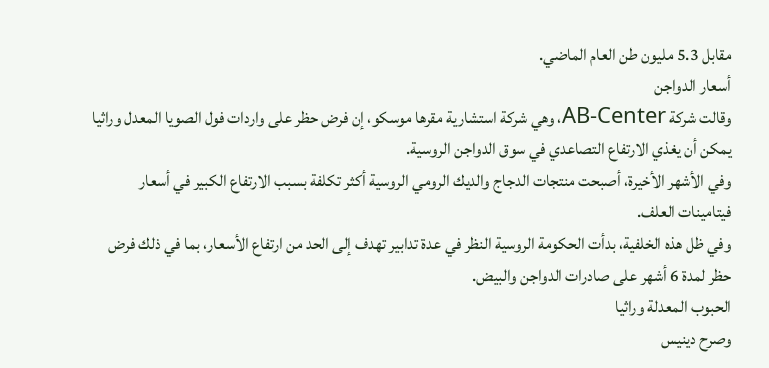مقابل 5.3 مليون طن العام الماضي.
أسعار الدواجن
وقالت شركة AB-Center، وهي شركة استشارية مقرها موسكو، إن فرض حظر على واردات فول الصويا المعدل وراثيا يمكن أن يغذي الارتفاع التصاعدي في سوق الدواجن الروسية.
وفي الأشهر الأخيرة، أصبحت منتجات الدجاج والديك الرومي الروسية أكثر تكلفة بسبب الارتفاع الكبير في أسعار فيتامينات العلف.
وفي ظل هذه الخلفية، بدأت الحكومة الروسية النظر في عدة تدابير تهدف إلى الحد من ارتفاع الأسعار، بما في ذلك فرض حظر لمدة 6 أشهر على صادرات الدواجن والبيض.
الحبوب المعدلة وراثيا
وصرح دينيس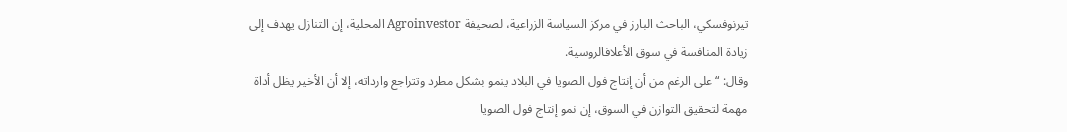تيرنوفسكي، الباحث البارز في مركز السياسة الزراعية، لصحيفة Agroinvestor المحلية، إن التنازل يهدف إلى زيادة المنافسة في سوق الأعلافالروسية.
وقال: “على الرغم من أن إنتاج فول الصويا في البلاد ينمو بشكل مطرد وتتراجع وارداته، إلا أن الأخير يظل أداة مهمة لتحقيق التوازن في السوق، إن نمو إنتاج فول الصويا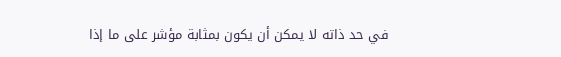في حد ذاته لا يمكن أن يكون بمثابة مؤشر على ما إذا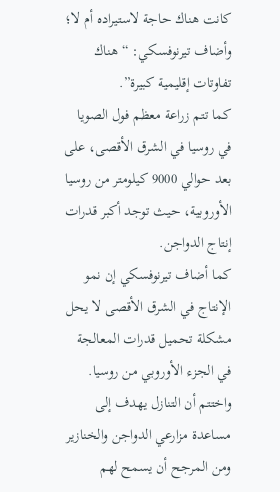كانت هناك حاجة لاستيراده أم لا؛ وأضاف تيرنوفسكي: “هناك تفاوتات إقليمية كبيرة”.
كما تتم زراعة معظم فول الصويا في روسيا في الشرق الأقصى، على بعد حوالي 9000 كيلومتر من روسيا الأوروبية، حيث توجد أكبر قدرات إنتاج الدواجن.
كما أضاف تيرنوفسكي إن نمو الإنتاج في الشرق الأقصى لا يحل مشكلة تحميل قدرات المعالجة في الجزء الأوروبي من روسيا.
واختتم أن التنازل يهدف إلى مساعدة مزارعي الدواجن والخنازير ومن المرجح أن يسمح لهم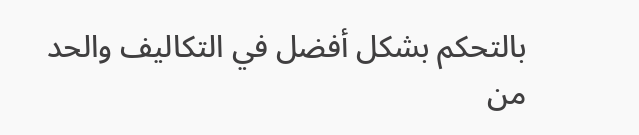بالتحكم بشكل أفضل في التكاليف والحد من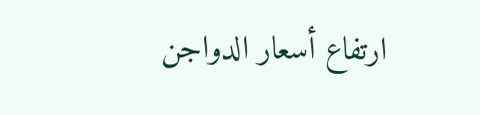ارتفاع أسعار الدواجن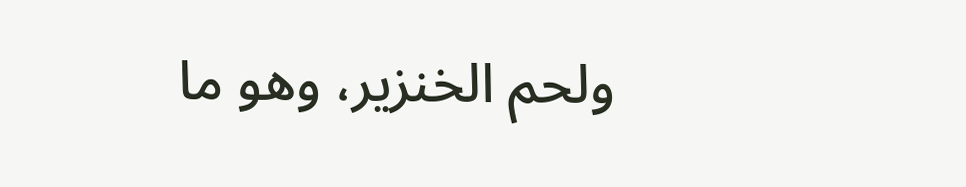ولحم الخنزير، وهو ما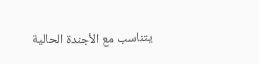يتناسب مع الأجندة الحالية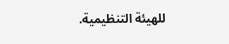للهيئة التنظيمية.